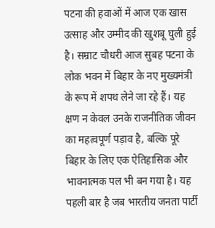पटना की हवाओं में आज एक खास उत्साह और उम्मीद की खुशबू घुली हुई है। सम्राट चौधरी आज सुबह पटना के लोक भवन में बिहार के नए मुख्यमंत्री के रूप में शपथ लेने जा रहे हैं। यह क्षण न केवल उनके राजनीतिक जीवन का महत्वपूर्ण पड़ाव है, बल्कि पूरे बिहार के लिए एक ऐतिहासिक और भावनात्मक पल भी बन गया है। यह पहली बार है जब भारतीय जनता पार्टी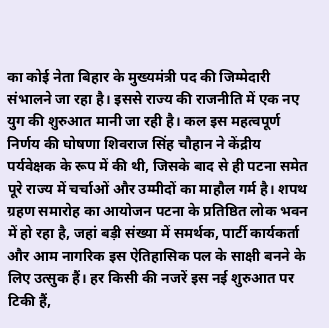का कोई नेता बिहार के मुख्यमंत्री पद की जिम्मेदारी संभालने जा रहा है। इससे राज्य की राजनीति में एक नए युग की शुरुआत मानी जा रही है। कल इस महत्वपूर्ण निर्णय की घोषणा शिवराज सिंह चौहान ने केंद्रीय पर्यवेक्षक के रूप में की थी, जिसके बाद से ही पटना समेत पूरे राज्य में चर्चाओं और उम्मीदों का माहौल गर्म है। शपथ ग्रहण समारोह का आयोजन पटना के प्रतिष्ठित लोक भवन में हो रहा है, जहां बड़ी संख्या में समर्थक, पार्टी कार्यकर्ता और आम नागरिक इस ऐतिहासिक पल के साक्षी बनने के लिए उत्सुक हैं। हर किसी की नजरें इस नई शुरुआत पर टिकी हैं,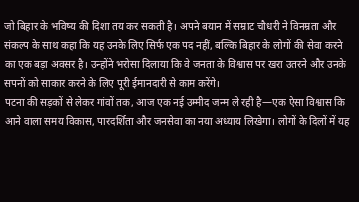जो बिहार के भविष्य की दिशा तय कर सकती है। अपने बयान में सम्राट चौधरी ने विनम्रता और संकल्प के साथ कहा कि यह उनके लिए सिर्फ एक पद नहीं, बल्कि बिहार के लोगों की सेवा करने का एक बड़ा अवसर है। उन्होंने भरोसा दिलाया कि वे जनता के विश्वास पर खरा उतरने और उनके सपनों को साकार करने के लिए पूरी ईमानदारी से काम करेंगे।
पटना की सड़कों से लेकर गांवों तक, आज एक नई उम्मीद जन्म ले रही है—एक ऐसा विश्वास कि आने वाला समय विकास, पारदर्शिता और जनसेवा का नया अध्याय लिखेगा। लोगों के दिलों में यह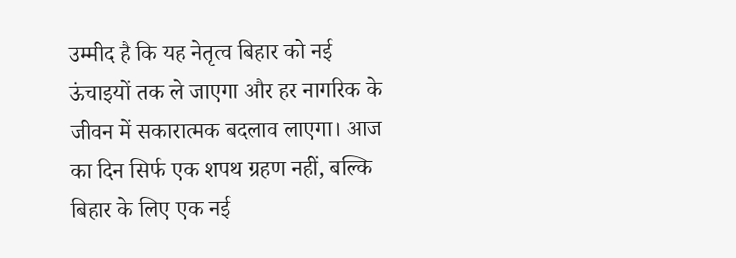उम्मीद है कि यह नेतृत्व बिहार को नई ऊंचाइयों तक ले जाएगा और हर नागरिक के जीवन में सकारात्मक बदलाव लाएगा। आज का दिन सिर्फ एक शपथ ग्रहण नहीं, बल्कि बिहार के लिए एक नई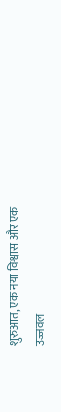शुरुआत, एक नया विश्वास और एक उज्जवल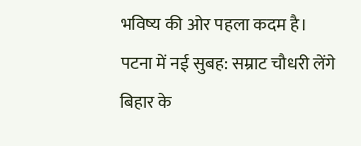भविष्य की ओर पहला कदम है।
पटना में नई सुबह: सम्राट चौधरी लेंगे बिहार के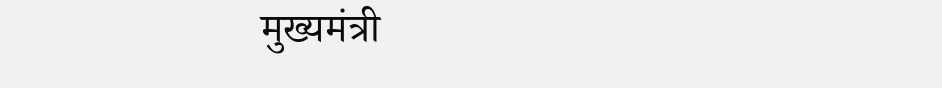मुख्यमंत्री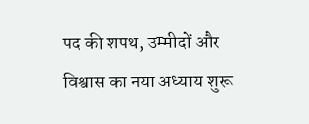पद की शपथ, उम्मीदों और विश्वास का नया अध्याय शुरू